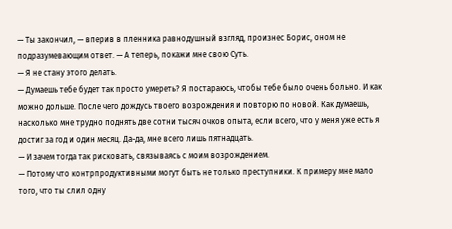— Ты закончил, — вперив в пленника равнодушный взгляд, произнес Борис, оном не подразумевающим ответ. — А теперь, покажи мне свою Суть.
— Я не стану этого делать.
— Думаешь тебе будет так просто умереть? Я постараюсь, чтобы тебе было очень больно. И как можно дольше. После чего дождусь твоего возрождения и повторю по новой. Как думаешь, насколько мне трудно поднять две сотни тысяч очков опыта, если всего, что у меня уже есть я достиг за год и один месяц. Да-да, мне всего лишь пятнадцать.
— И зачем тогда так рисковать, связываясь с моим возрождением.
— Потому что контрпродуктивными могут быть не только преступники. К примеру мне мало того, что ты слил одну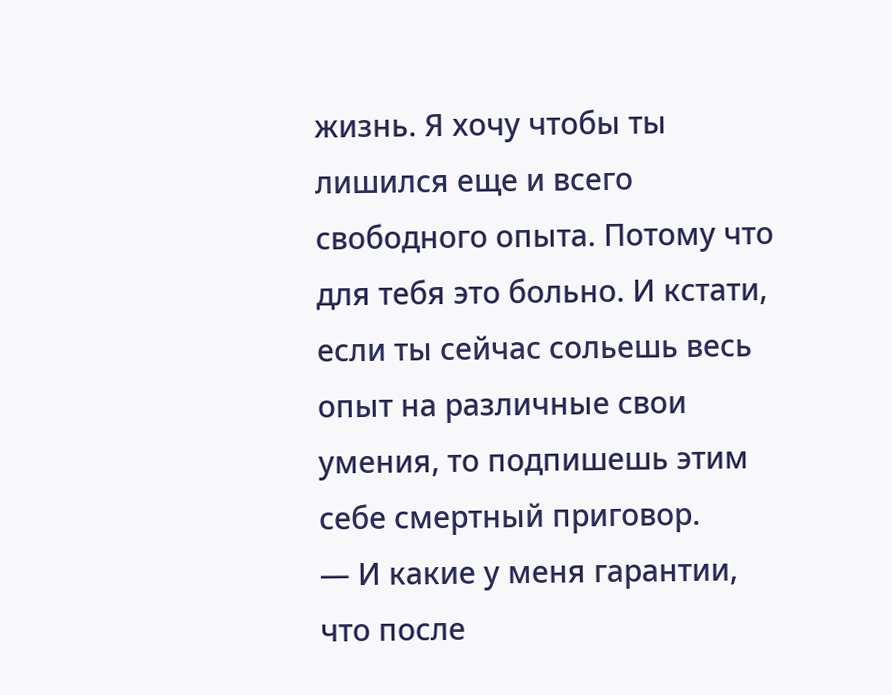жизнь. Я хочу чтобы ты лишился еще и всего свободного опыта. Потому что для тебя это больно. И кстати, если ты сейчас сольешь весь опыт на различные свои умения, то подпишешь этим себе смертный приговор.
— И какие у меня гарантии, что после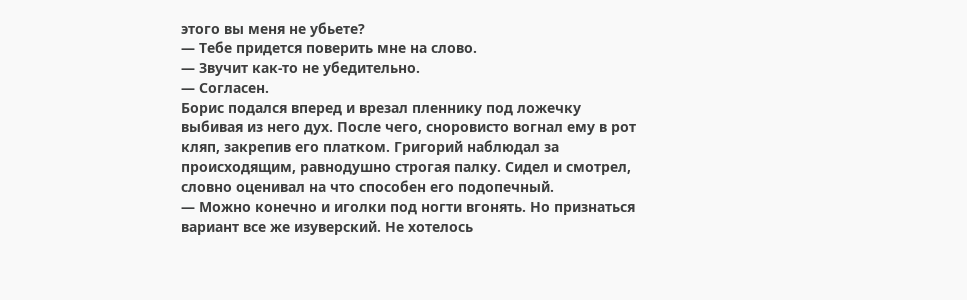этого вы меня не убьете?
— Тебе придется поверить мне на слово.
— Звучит как-то не убедительно.
— Согласен.
Борис подался вперед и врезал пленнику под ложечку выбивая из него дух. После чего, сноровисто вогнал ему в рот кляп, закрепив его платком. Григорий наблюдал за происходящим, равнодушно строгая палку. Сидел и смотрел, словно оценивал на что способен его подопечный.
— Можно конечно и иголки под ногти вгонять. Но признаться вариант все же изуверский. Не хотелось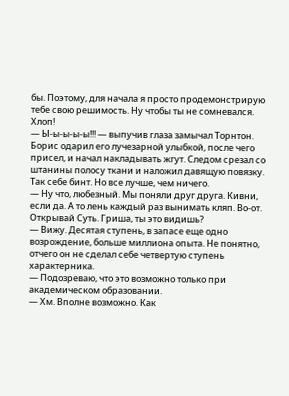бы. Поэтому, для начала я просто продемонстрирую тебе свою решимость. Ну чтобы ты не сомневался.
Хлоп!
— Ы-ы-ы-ы-ы!!! — выпучив глаза замычал Торнтон.
Борис одарил его лучезарной улыбкой, после чего присел, и начал накладывать жгут. Следом срезал со штанины полосу ткани и наложил давящую повязку. Так себе бинт. Но все лучше, чем ничего.
— Ну что, любезный. Мы поняли друг друга. Кивни, если да. А то лень каждый раз вынимать кляп. Во-от. Открывай Суть. Гриша, ты это видишь?
— Вижу. Десятая ступень, в запасе еще одно возрождение, больше миллиона опыта. Не понятно, отчего он не сделал себе четвертую ступень характерника.
— Подозреваю, что это возможно только при академическом образовании.
— Хм. Вполне возможно. Как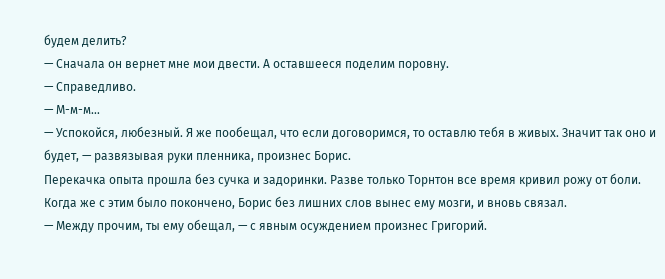будем делить?
— Сначала он вернет мне мои двести. А оставшееся поделим поровну.
— Справедливо.
— М-м-м…
— Успокойся, любезный. Я же пообещал, что если договоримся, то оставлю тебя в живых. Значит так оно и будет, — развязывая руки пленника, произнес Борис.
Перекачка опыта прошла без сучка и задоринки. Разве только Торнтон все время кривил рожу от боли. Когда же с этим было покончено, Борис без лишних слов вынес ему мозги, и вновь связал.
— Между прочим, ты ему обещал, — с явным осуждением произнес Григорий.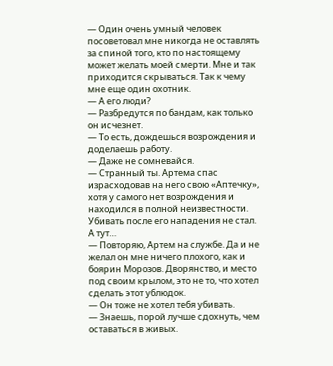— Один очень умный человек посоветовал мне никогда не оставлять за спиной того, кто по настоящему может желать моей смерти. Мне и так приходится скрываться. Так к чему мне еще один охотник.
— А его люди?
— Разбредутся по бандам, как только он исчезнет.
— То есть, дождешься возрождения и доделаешь работу.
— Даже не сомневайся.
— Странный ты. Артема спас израсходовав на него свою «Аптечку», хотя у самого нет возрождения и находился в полной неизвестности. Убивать после его нападения не стал. А тут…
— Повторяю, Артем на службе. Да и не желал он мне ничего плохого, как и боярин Морозов. Дворянство, и место под своим крылом, это не то, что хотел сделать этот ублюдок.
— Он тоже не хотел тебя убивать.
— Знаешь, порой лучше сдохнуть, чем оставаться в живых.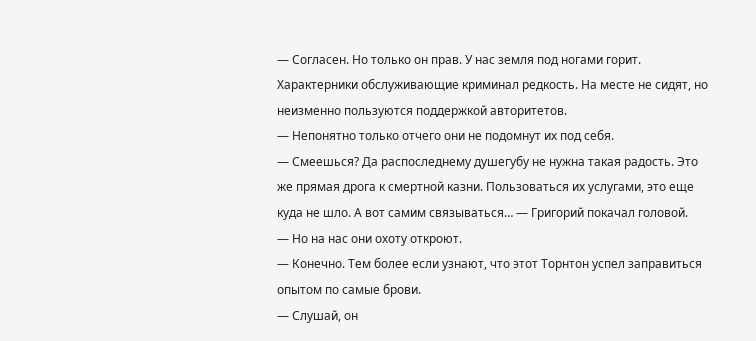— Согласен. Но только он прав. У нас земля под ногами горит. Характерники обслуживающие криминал редкость. На месте не сидят, но неизменно пользуются поддержкой авторитетов.
— Непонятно только отчего они не подомнут их под себя.
— Смеешься? Да распоследнему душегубу не нужна такая радость. Это же прямая дрога к смертной казни. Пользоваться их услугами, это еще куда не шло. А вот самим связываться… — Григорий покачал головой.
— Но на нас они охоту откроют.
— Конечно. Тем более если узнают, что этот Торнтон успел заправиться опытом по самые брови.
— Слушай, он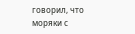говорил, что моряки с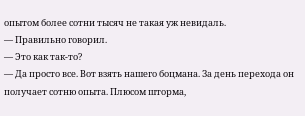опытом более сотни тысяч не такая уж невидаль.
— Правильно говорил.
— Это как так-то?
— Да просто все. Вот взять нашего боцмана. За день перехода он получает сотню опыта. Плюсом шторма,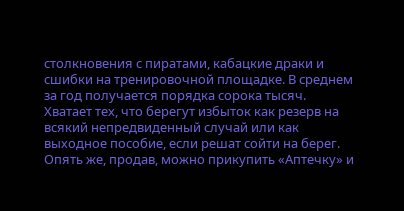столкновения с пиратами, кабацкие драки и сшибки на тренировочной площадке. В среднем за год получается порядка сорока тысяч. Хватает тех, что берегут избыток как резерв на всякий непредвиденный случай или как выходное пособие, если решат сойти на берег. Опять же, продав, можно прикупить «Аптечку» и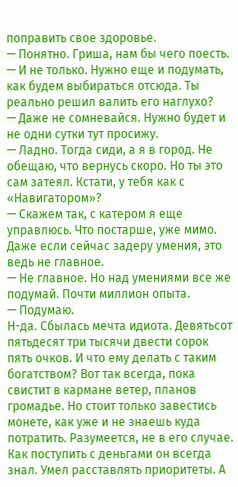поправить свое здоровье.
— Понятно. Гриша, нам бы чего поесть.
— И не только. Нужно еще и подумать, как будем выбираться отсюда. Ты реально решил валить его наглухо?
— Даже не сомневайся. Нужно будет и не одни сутки тут просижу.
— Ладно. Тогда сиди, а я в город. Не обещаю, что вернусь скоро. Но ты это сам затеял. Кстати, у тебя как с «Навигатором»?
— Скажем так, с катером я еще управлюсь. Что постарше, уже мимо. Даже если сейчас задеру умения, это ведь не главное.
— Не главное. Но над умениями все же подумай. Почти миллион опыта.
— Подумаю.
Н-да. Сбылась мечта идиота. Девятьсот пятьдесят три тысячи двести сорок пять очков. И что ему делать с таким богатством? Вот так всегда, пока свистит в кармане ветер, планов громадье. Но стоит только завестись монете, как уже и не знаешь куда потратить. Разумеется, не в его случае. Как поступить с деньгами он всегда знал. Умел расставлять приоритеты. А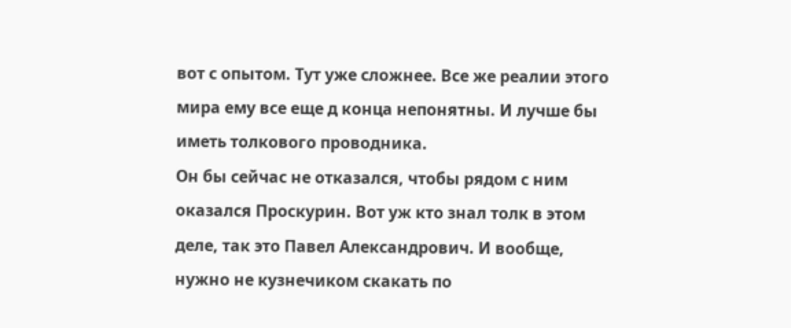вот с опытом. Тут уже сложнее. Все же реалии этого мира ему все еще д конца непонятны. И лучше бы иметь толкового проводника.
Он бы сейчас не отказался, чтобы рядом с ним оказался Проскурин. Вот уж кто знал толк в этом деле, так это Павел Александрович. И вообще, нужно не кузнечиком скакать по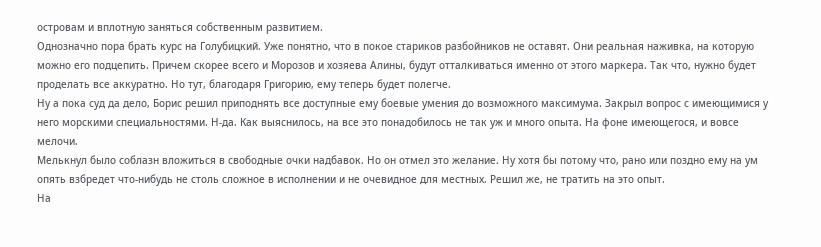островам и вплотную заняться собственным развитием.
Однозначно пора брать курс на Голубицкий. Уже понятно, что в покое стариков разбойников не оставят. Они реальная наживка, на которую можно его подцепить. Причем скорее всего и Морозов и хозяева Алины, будут отталкиваться именно от этого маркера. Так что, нужно будет проделать все аккуратно. Но тут, благодаря Григорию, ему теперь будет полегче.
Ну а пока суд да дело, Борис решил приподнять все доступные ему боевые умения до возможного максимума. Закрыл вопрос с имеющимися у него морскими специальностями. Н-да. Как выяснилось, на все это понадобилось не так уж и много опыта. На фоне имеющегося, и вовсе мелочи.
Мелькнул было соблазн вложиться в свободные очки надбавок. Но он отмел это желание. Ну хотя бы потому что, рано или поздно ему на ум опять взбредет что-нибудь не столь сложное в исполнении и не очевидное для местных. Решил же, не тратить на это опыт.
На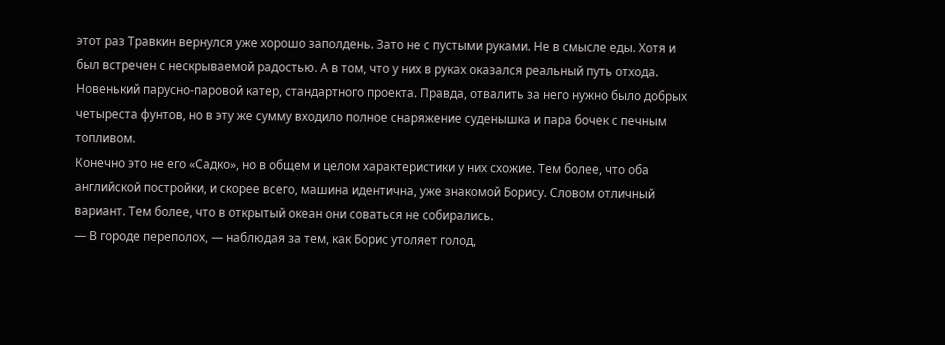этот раз Травкин вернулся уже хорошо заполдень. Зато не с пустыми руками. Не в смысле еды. Хотя и был встречен с нескрываемой радостью. А в том, что у них в руках оказался реальный путь отхода. Новенький парусно-паровой катер, стандартного проекта. Правда, отвалить за него нужно было добрых четыреста фунтов, но в эту же сумму входило полное снаряжение суденышка и пара бочек с печным топливом.
Конечно это не его «Садко», но в общем и целом характеристики у них схожие. Тем более, что оба английской постройки, и скорее всего, машина идентична, уже знакомой Борису. Словом отличный вариант. Тем более, что в открытый океан они соваться не собирались.
— В городе переполох, — наблюдая за тем, как Борис утоляет голод,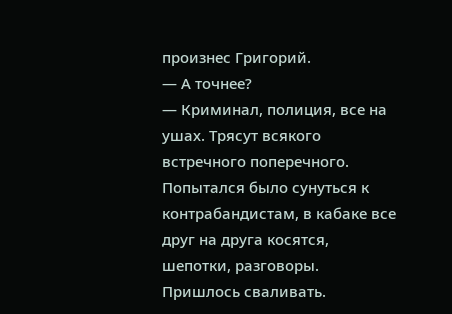произнес Григорий.
— А точнее?
— Криминал, полиция, все на ушах. Трясут всякого встречного поперечного. Попытался было сунуться к контрабандистам, в кабаке все друг на друга косятся, шепотки, разговоры. Пришлось сваливать.